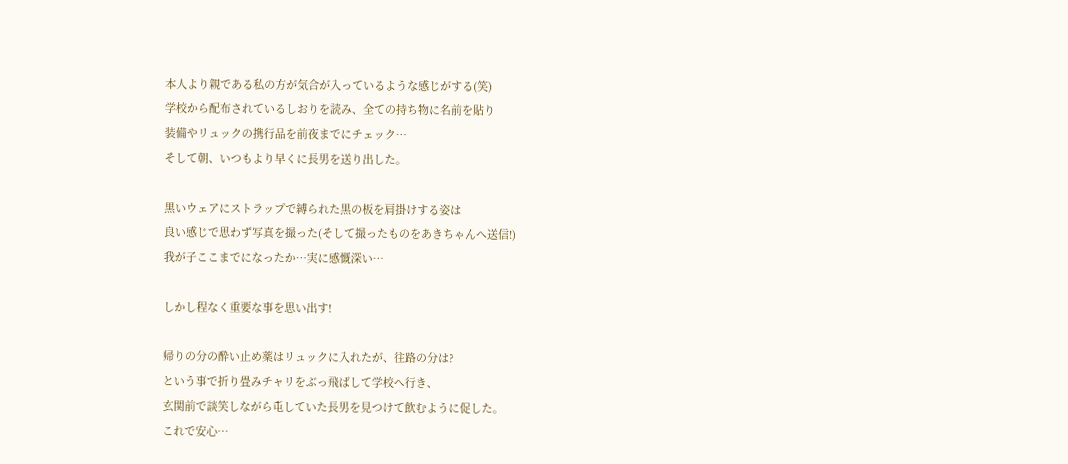本人より親である私の方が気合が入っているような感じがする(笑)
学校から配布されているしおりを読み、全ての持ち物に名前を貼り
装備やリュックの携行品を前夜までにチェック…
そして朝、いつもより早くに長男を送り出した。

黒いウェアにストラップで縛られた黒の板を肩掛けする姿は
良い感じで思わず写真を撮った(そして撮ったものをあきちゃんへ送信!)
我が子ここまでになったか…実に感慨深い…

しかし程なく重要な事を思い出す!

帰りの分の酔い止め薬はリュックに入れたが、往路の分は?
という事で折り畳みチャリをぶっ飛ばして学校へ行き、
玄関前で談笑しながら屯していた長男を見つけて飲むように促した。
これで安心…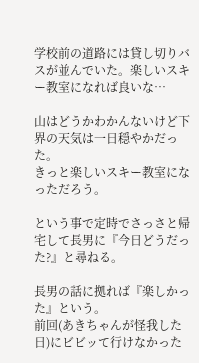学校前の道路には貸し切りバスが並んでいた。楽しいスキー教室になれば良いな…

山はどうかわかんないけど下界の天気は一日穏やかだった。
きっと楽しいスキー教室になっただろう。

という事で定時でさっさと帰宅して長男に『今日どうだった?』と尋ねる。

長男の話に拠れば『楽しかった』という。
前回(あきちゃんが怪我した日)にビビッて行けなかった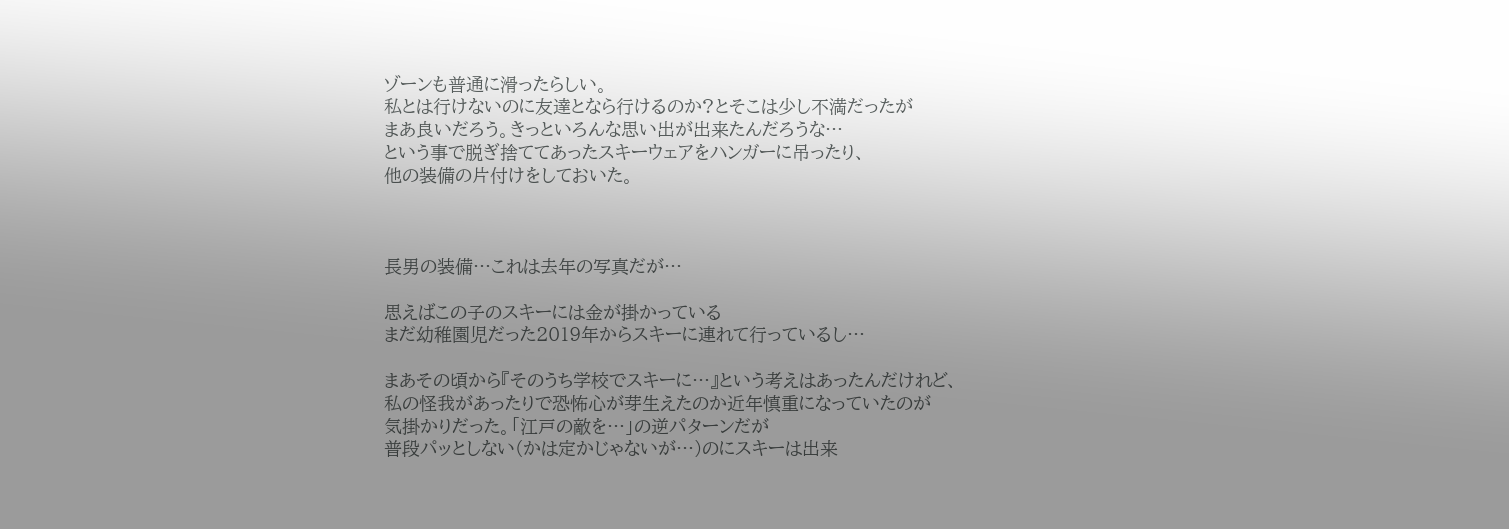ゾーンも普通に滑ったらしい。
私とは行けないのに友達となら行けるのか?とそこは少し不満だったが
まあ良いだろう。きっといろんな思い出が出来たんだろうな…
という事で脱ぎ捨ててあったスキーウェアをハンガーに吊ったり、
他の装備の片付けをしておいた。



長男の装備…これは去年の写真だが…

思えばこの子のスキーには金が掛かっている
まだ幼稚園児だった2019年からスキーに連れて行っているし…

まあその頃から『そのうち学校でスキーに…』という考えはあったんだけれど、
私の怪我があったりで恐怖心が芽生えたのか近年慎重になっていたのが
気掛かりだった。「江戸の敵を…」の逆パターンだが
普段パッとしない(かは定かじゃないが…)のにスキーは出来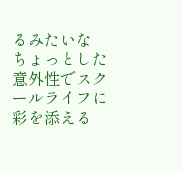るみたいな
ちょっとした意外性でスクールライフに彩を添える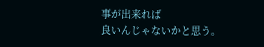事が出来れば
良いんじゃないかと思う。